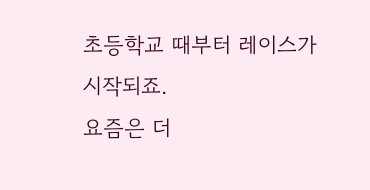초등학교 때부터 레이스가 시작되죠.
요즘은 더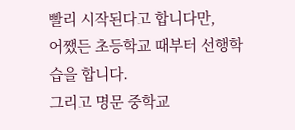빨리 시작된다고 합니다만,
어쨌든 초등학교 때부터 선행학습을 합니다.
그리고 명문 중학교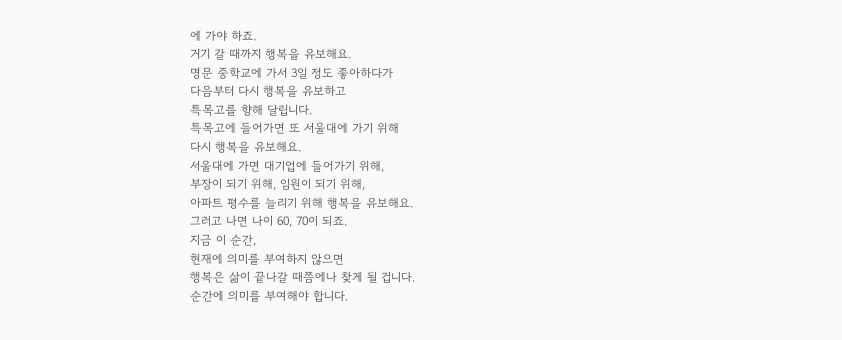에 가야 하죠.
거기 갈 때까지 행복을 유보해요.
명문 중학교에 가서 3일 정도 좋아하다가
다음부터 다시 행복을 유보하고
특목고를 향해 달립니다.
특목고에 들어가면 또 서울대에 가기 위해
다시 행복을 유보해요.
서울대에 가면 대기업에 들어가기 위해,
부장이 되기 위해, 임원이 되기 위해,
아파트 평수를 늘리기 위해 행복을 유보해요.
그러고 나면 나이 60, 70이 되죠.
지금 이 순간,
현재에 의미를 부여하지 않으면
행복은 삶이 끝나갈 때쯤에나 찾게 될 겁니다.
순간에 의미를 부여해야 합니다.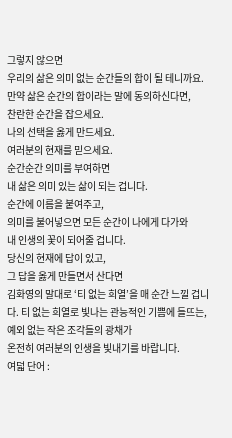그렇지 않으면
우리의 삶은 의미 없는 순간들의 합이 될 테니까요.
만약 삶은 순간의 합이라는 말에 동의하신다면,
찬란한 순간을 잡으세요.
나의 선택을 옳게 만드세요.
여러분의 현재를 믿으세요.
순간순간 의미를 부여하면
내 삶은 의미 있는 삶이 되는 겁니다.
순간에 이름을 붙여주고,
의미를 불어넣으면 모든 순간이 나에게 다가와
내 인생의 꽃이 되어줄 겁니다.
당신의 현재에 답이 있고,
그 답을 옳게 만들면서 산다면
김화영의 말대로 ‘티 없는 희열’을 매 순간 느낄 겁니다. 티 없는 희열로 빛나는 관능적인 기쁨에 들뜨는,
예외 없는 작은 조각들의 광채가
온전히 여러분의 인생을 빛내기를 바랍니다.
여덟 단어 :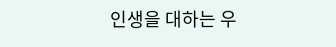인생을 대하는 우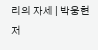리의 자세 | 박웅현 저